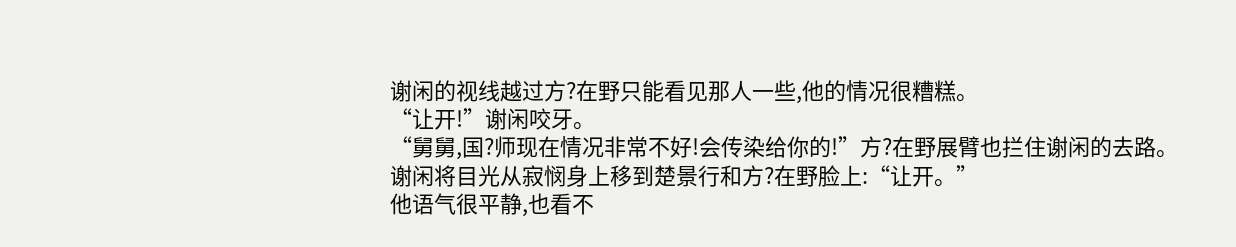谢闲的视线越过方?在野只能看见那人一些,他的情况很糟糕。
“让开!”谢闲咬牙。
“舅舅,国?师现在情况非常不好!会传染给你的!”方?在野展臂也拦住谢闲的去路。
谢闲将目光从寂悯身上移到楚景行和方?在野脸上:“让开。”
他语气很平静,也看不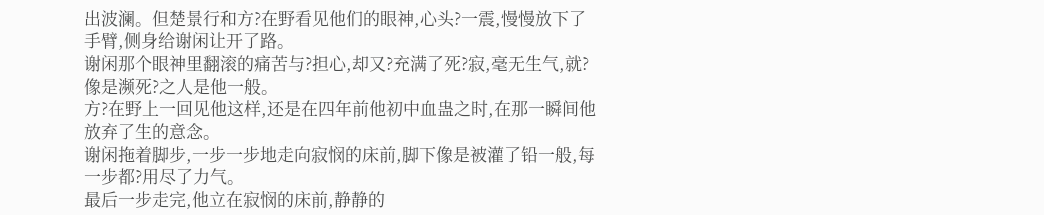出波澜。但楚景行和方?在野看见他们的眼神,心头?一震,慢慢放下了手臂,侧身给谢闲让开了路。
谢闲那个眼神里翻滚的痛苦与?担心,却又?充满了死?寂,毫无生气,就?像是濒死?之人是他一般。
方?在野上一回见他这样,还是在四年前他初中血蛊之时,在那一瞬间他放弃了生的意念。
谢闲拖着脚步,一步一步地走向寂悯的床前,脚下像是被灌了铅一般,每一步都?用尽了力气。
最后一步走完,他立在寂悯的床前,静静的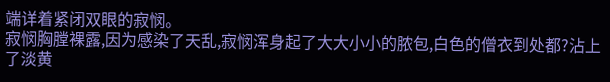端详着紧闭双眼的寂悯。
寂悯胸膛裸露,因为感染了天乱,寂悯浑身起了大大小小的脓包,白色的僧衣到处都?沾上了淡黄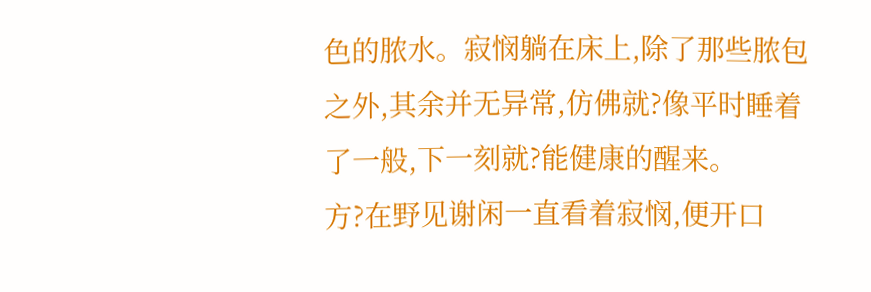色的脓水。寂悯躺在床上,除了那些脓包之外,其余并无异常,仿佛就?像平时睡着了一般,下一刻就?能健康的醒来。
方?在野见谢闲一直看着寂悯,便开口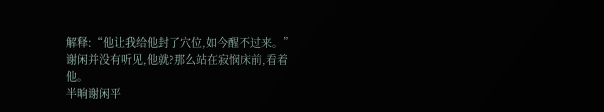解释:“他让我给他封了穴位,如今醒不过来。”
谢闲并没有听见,他就?那么站在寂悯床前,看着他。
半晌谢闲平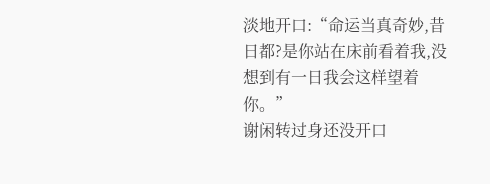淡地开口:“命运当真奇妙,昔日都?是你站在床前看着我,没想到有一日我会这样望着你。”
谢闲转过身还没开口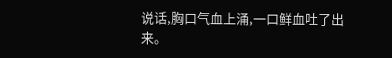说话,胸口气血上涌,一口鲜血吐了出来。